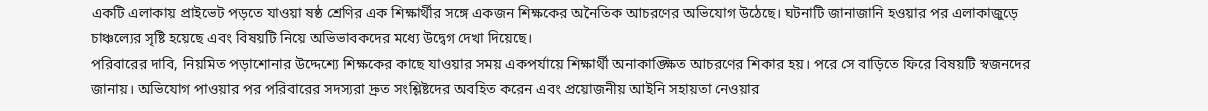একটি এলাকায় প্রাইভেট পড়তে যাওয়া ষষ্ঠ শ্রেণির এক শিক্ষার্থীর সঙ্গে একজন শিক্ষকের অনৈতিক আচরণের অভিযোগ উঠেছে। ঘটনাটি জানাজানি হওয়ার পর এলাকাজুড়ে চাঞ্চল্যের সৃষ্টি হয়েছে এবং বিষয়টি নিয়ে অভিভাবকদের মধ্যে উদ্বেগ দেখা দিয়েছে।
পরিবারের দাবি, নিয়মিত পড়াশোনার উদ্দেশ্যে শিক্ষকের কাছে যাওয়ার সময় একপর্যায়ে শিক্ষার্থী অনাকাঙ্ক্ষিত আচরণের শিকার হয়। পরে সে বাড়িতে ফিরে বিষয়টি স্বজনদের জানায়। অভিযোগ পাওয়ার পর পরিবারের সদস্যরা দ্রুত সংশ্লিষ্টদের অবহিত করেন এবং প্রয়োজনীয় আইনি সহায়তা নেওয়ার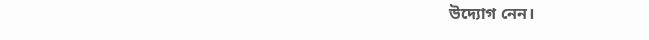উদ্যোগ নেন।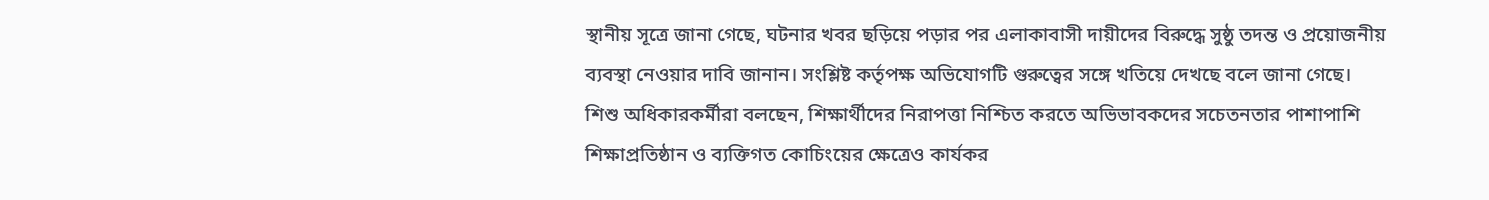স্থানীয় সূত্রে জানা গেছে, ঘটনার খবর ছড়িয়ে পড়ার পর এলাকাবাসী দায়ীদের বিরুদ্ধে সুষ্ঠু তদন্ত ও প্রয়োজনীয় ব্যবস্থা নেওয়ার দাবি জানান। সংশ্লিষ্ট কর্তৃপক্ষ অভিযোগটি গুরুত্বের সঙ্গে খতিয়ে দেখছে বলে জানা গেছে।
শিশু অধিকারকর্মীরা বলছেন, শিক্ষার্থীদের নিরাপত্তা নিশ্চিত করতে অভিভাবকদের সচেতনতার পাশাপাশি শিক্ষাপ্রতিষ্ঠান ও ব্যক্তিগত কোচিংয়ের ক্ষেত্রেও কার্যকর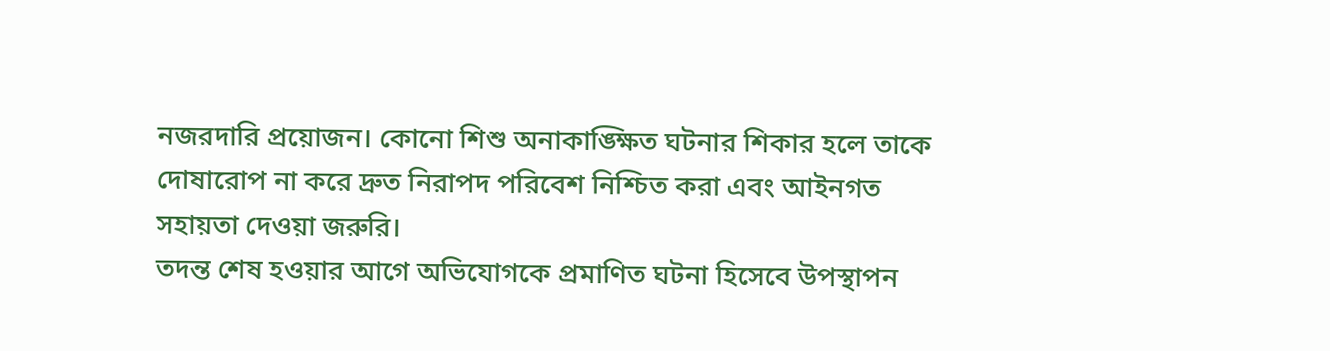নজরদারি প্রয়োজন। কোনো শিশু অনাকাঙ্ক্ষিত ঘটনার শিকার হলে তাকে দোষারোপ না করে দ্রুত নিরাপদ পরিবেশ নিশ্চিত করা এবং আইনগত সহায়তা দেওয়া জরুরি।
তদন্ত শেষ হওয়ার আগে অভিযোগকে প্রমাণিত ঘটনা হিসেবে উপস্থাপন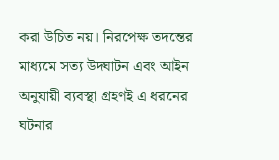করা উচিত নয়। নিরপেক্ষ তদন্তের মাধ্যমে সত্য উদ্ঘাটন এবং আইন অনুযায়ী ব্যবস্থা গ্রহণই এ ধরনের ঘটনার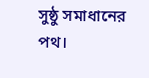সুষ্ঠু সমাধানের পথ।